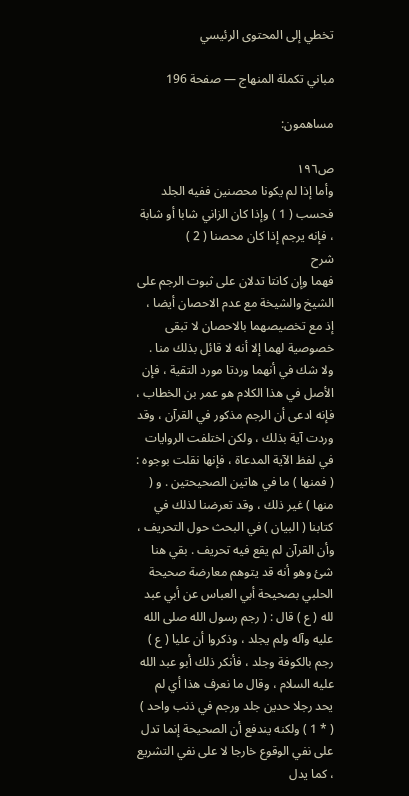تخطي إلى المحتوى الرئيسي

مباني تكملة المنهاج — صفحة 196

مساهمون:

ص١٩٦
وأما إذا لم يكونا محصنين ففيه الجلد فحسب ( 1 ) وإذا كان الزاني شابا أو شابة ، فإنه يرجم إذا كان محصنا ( 2 )
شرح
فهما وإن كانتا تدلان على ثبوت الرجم على الشيخ والشيخة مع عدم الاحصان أيضا ، إذ مع تخصيصهما بالاحصان لا تبقى خصوصية لهما إلا أنه لا قائل بذلك منا . ولا شك في أنهما وردتا مورد التقية ، فإن الأصل في هذا الكلام هو عمر بن الخطاب ، فإنه ادعى أن الرجم مذكور في القرآن ، وقد وردت آية بذلك ، ولكن اختلفت الروايات في لفظ الآية المدعاة ، فإنها نقلت بوجوه : ( فمنها ) ما في هاتين الصحيحتين . و ( منها ) غير ذلك ، وقد تعرضنا لذلك في كتابنا ( البيان ) في البحث حول التحريف ، وأن القرآن لم يقع فيه تحريف . بقي هنا شئ وهو أنه قد يتوهم معارضة صحيحة الحلبي بصحيحة أبي العباس عن أبي عبد لله ( ع ) قال : ( رجم رسول الله صلى الله عليه وآله ولم يجلد ، وذكروا أن عليا ( ع ) رجم بالكوفة وجلد ، فأنكر ذلك أبو عبد الله عليه السلام ، وقال ما نعرف هذا أي لم يحد رجلا حدين جلد ورجم في ذنب واحد ) ( * 1 ) ولكنه يندفع أن الصحيحة إنما تدل على نفي الوقوع خارجا لا على نفي التشريع ، كما يدل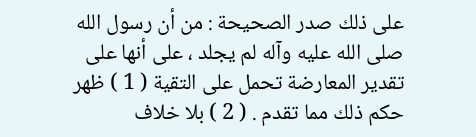على ذلك صدر الصحيحة : من أن رسول الله صلى الله عليه وآله لم يجلد ، على أنها على تقدير المعارضة تحمل على التقية ( 1 ) ظهر حكم ذلك مما تقدم . ( 2 ) بلا خلاف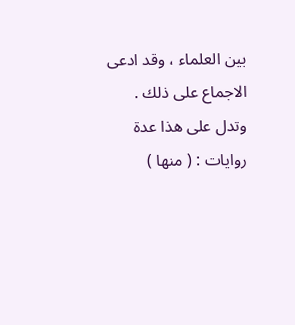بين العلماء ، وقد ادعى الاجماع على ذلك . وتدل على هذا عدة روايات : ( منها )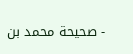- صحيحة محمد بن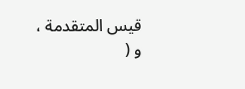قيس المتقدمة ، و (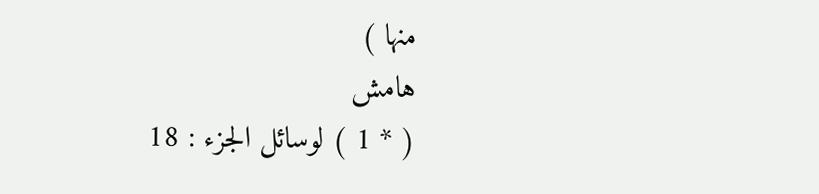منها )
هامش
( * 1 ) لوسائل الجزء : 18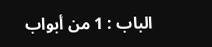الباب : 1 من أبواب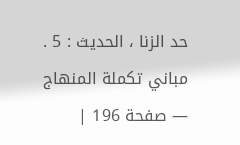حد الزنا ، الحديث : 5 .
مباني تكملة المنهاج — صفحة 196 |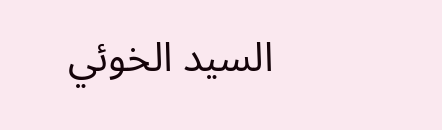السيد الخوئي